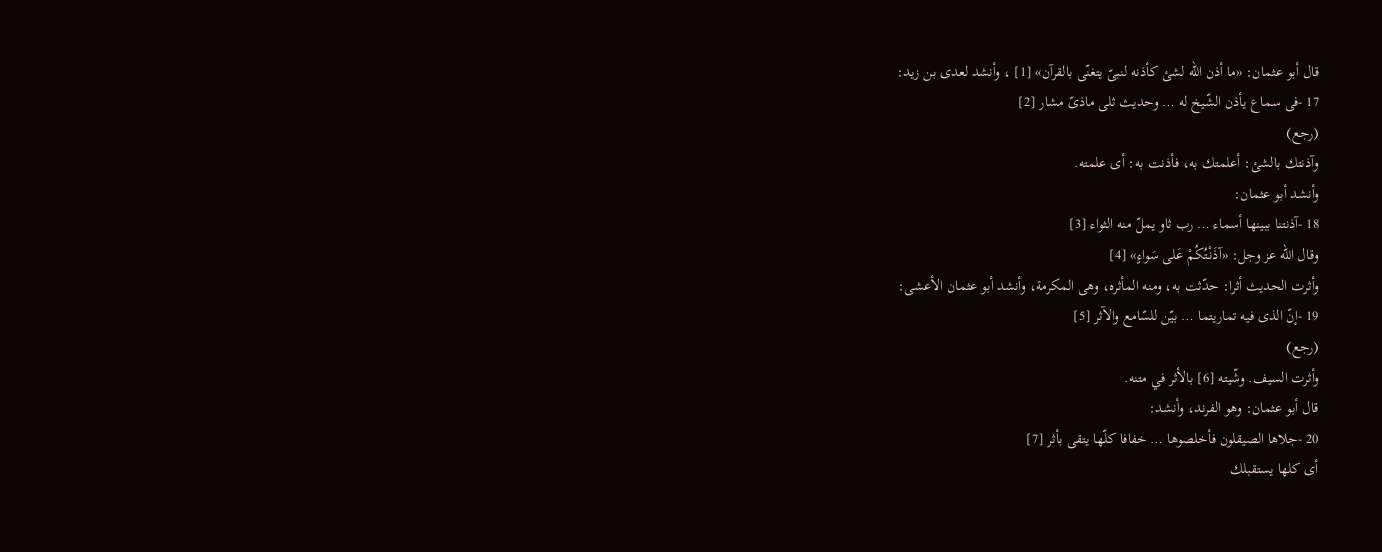قال أبو عثمان: «ما أذن الله لشئ كأذنه لنبىّ يتغنّى بالقرآن» [1] ، وأنشد لعدى بن زيد:
17 -فى سماع يأذن الشّيخ له … وحديث ثلى ماذىّ مشار [2]
(رجع)
وآذنتك بالشئ: أعلمتك به، فأذنت به: أى علمته.
وأنشد أبو عثمان:
18 -آذنتنا ببينها أسماء … رب ثاو يملّ منه الثواء [3]
وقال الله عز وجل: «آذَنْتُكُمْ عَلى سَواءٍ» [4]
وأثرت الحديث أثرا: حدّثت به، ومنه المأثره، وهى المكرمة، وأنشد أبو عثمان الأعشى:
19 -إنّ الذى فيه تماريتما … بيّن للسّامع والآثر [5]
(رجع)
وأثرت السيف. وشّيته [6] بالأثر في متنه.
قال أبو عثمان: وهو الفرند، وأنشد:
20 -جلاها الصيقلون فأخلصوها … خفافا كلّها يتقى بأثر [7]
أى كلها يستقبلك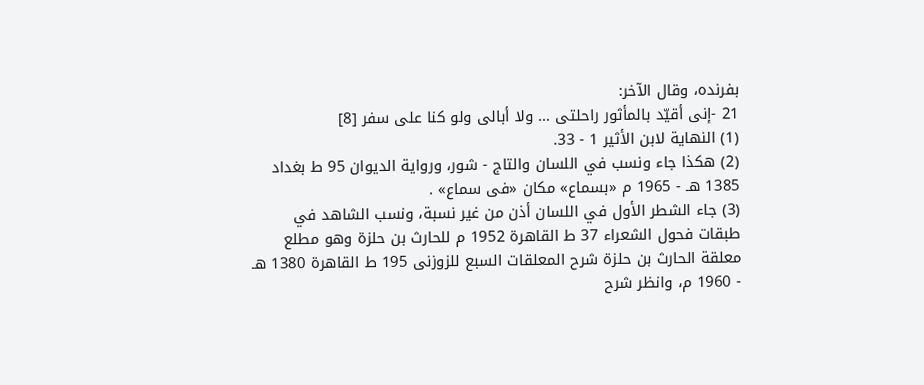بفرنده، وقال الآخر:
21 -إنى أقيّد بالمأثور راحلتى … ولا أبالى ولو كنا على سفر [8]
(1) النهاية لابن الأثير 1 - 33.
(2) هكذا جاء ونسب في اللسان والتاج - شور، ورواية الديوان 95 ط بغداد 1385 هـ - 1965 م «بسماع» مكان «فى سماع» .
(3) جاء الشطر الأول في اللسان أذن من غير نسبة، ونسب الشاهد في طبقات فحول الشعراء 37 ط القاهرة 1952 م للحارث بن حلزة وهو مطلع معلقة الحارث بن حلزة شرح المعلقات السبع للزوزنى 195 ط القاهرة 1380 هـ - 1960 م، وانظر شرح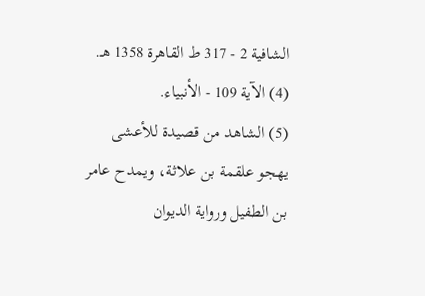الشافية 2 - 317 ط القاهرة 1358 هـ.
(4) الآية 109 - الأنبياء.
(5) الشاهد من قصيدة للأعشى يهجو علقمة بن علاثة، ويمدح عامر بن الطفيل ورواية الديوان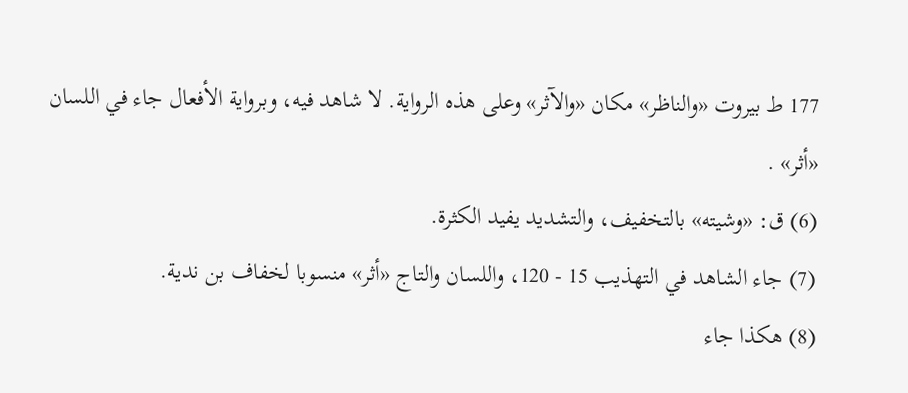177 ط بيروت «والناظر» مكان «والآثر» وعلى هذه الرواية. لا شاهد فيه، وبرواية الأفعال جاء في اللسان «أثر» .
(6) ق: «وشيته» بالتخفيف، والتشديد يفيد الكثرة.
(7) جاء الشاهد في التهذيب 15 - 120، واللسان والتاج «أثر» منسوبا لخفاف بن ندية.
(8) هكذا جاء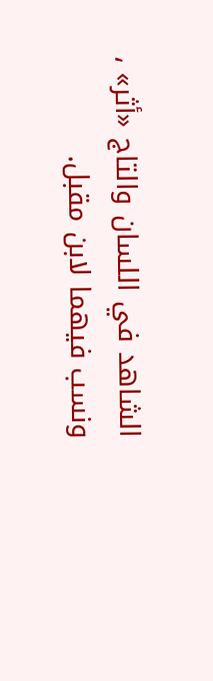الشاهد في اللسان والتاج «أثر» ، ونسب فيهما لابن مقبل.